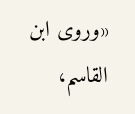«وروى ابن القاسم،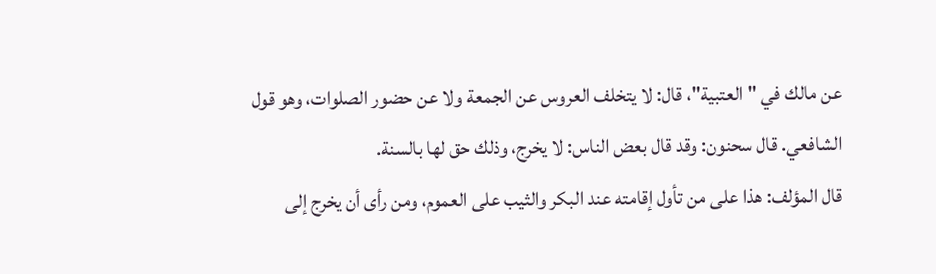عن مالك في "العتبية"، قال: لا يتخلف العروس عن الجمعة ولا عن حضور الصلوات، وهو قول الشافعي. قال سحنون: وقد قال بعض الناس: لا يخرج، وذلك حق لها بالسنة.
قال المؤلف: هذا على من تأول إقامته عند البكر والثيب على العموم، ومن رأى أن يخرج إلى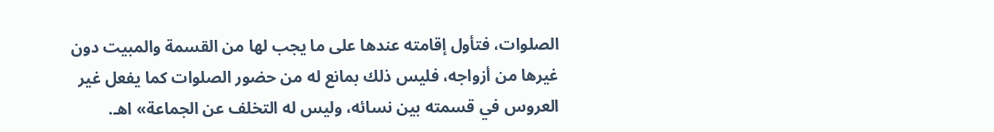الصلوات، فتأول إقامته عندها على ما يجب لها من القسمة والمبيت دون غيرها من أزواجه، فليس ذلك بمانع له من حضور الصلوات كما يفعل غير العروس في قسمته بين نسائه، وليس له التخلف عن الجماعة» اهـ.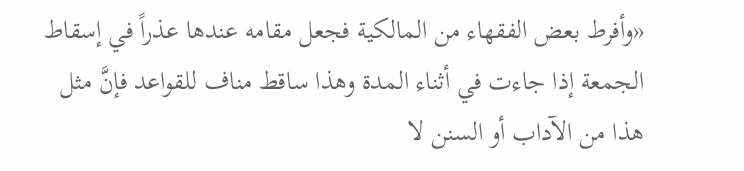«وأفرط بعض الفقهاء من المالكية فجعل مقامه عندها عذراً في إسقاط الجمعة إذا جاءت في أثناء المدة وهذا ساقط مناف للقواعد فإنَّ مثل هذا من الآداب أو السنن لا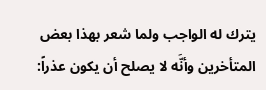يترك له الواجب ولما شعر بهذا بعض المتأخرين وأنَّه لا يصلح أن يكون عذراً: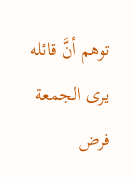توهم أنَّ قائله يرى الجمعة فرض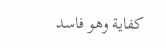كفاية وهو فاسد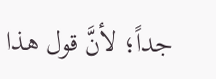جداً؛ لأنَّ قول هذا